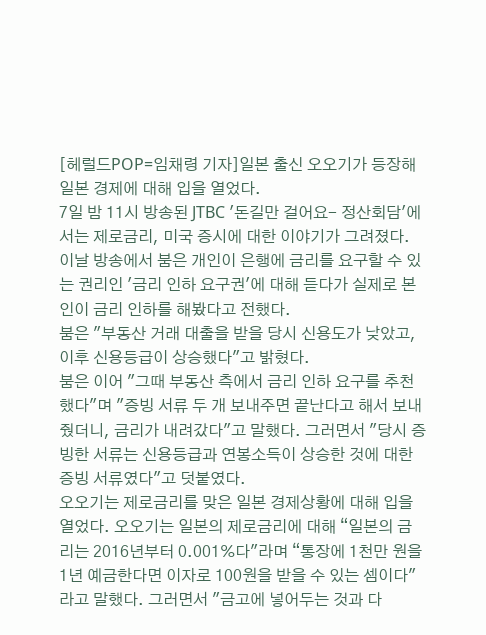[헤럴드POP=임채령 기자]일본 출신 오오기가 등장해 일본 경제에 대해 입을 열었다.
7일 밤 11시 방송된 JTBC '돈길만 걸어요- 정산회담'에서는 제로금리, 미국 증시에 대한 이야기가 그려졌다.
이날 방송에서 붐은 개인이 은행에 금리를 요구할 수 있는 권리인 '금리 인하 요구권'에 대해 듣다가 실제로 본인이 금리 인하를 해봤다고 전했다.
붐은 "부동산 거래 대출을 받을 당시 신용도가 낮았고, 이후 신용등급이 상승했다"고 밝혔다.
붐은 이어 "그때 부동산 측에서 금리 인하 요구를 추천했다"며 "증빙 서류 두 개 보내주면 끝난다고 해서 보내줬더니, 금리가 내려갔다"고 말했다. 그러면서 "당시 증빙한 서류는 신용등급과 연봉소득이 상승한 것에 대한 증빙 서류였다"고 덧붙였다.
오오기는 제로금리를 맞은 일본 경제상황에 대해 입을 열었다. 오오기는 일본의 제로금리에 대해 “일본의 금리는 2016년부터 0.001%다"라며 “통장에 1천만 원을 1년 예금한다면 이자로 100원을 받을 수 있는 셈이다"라고 말했다. 그러면서 "금고에 넣어두는 것과 다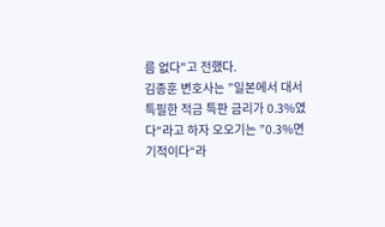름 없다"고 전했다.
김종훈 변호사는 ”일본에서 대서특필한 적금 특판 금리가 0.3%였다“라고 하자 오오기는 ”0.3%면 기적이다“라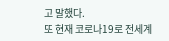고 말했다.
또 현재 코로나19로 전세계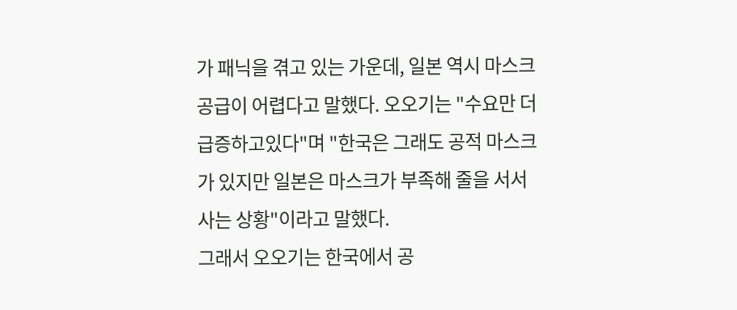가 패닉을 겪고 있는 가운데, 일본 역시 마스크 공급이 어렵다고 말했다. 오오기는 "수요만 더 급증하고있다"며 "한국은 그래도 공적 마스크가 있지만 일본은 마스크가 부족해 줄을 서서 사는 상황"이라고 말했다.
그래서 오오기는 한국에서 공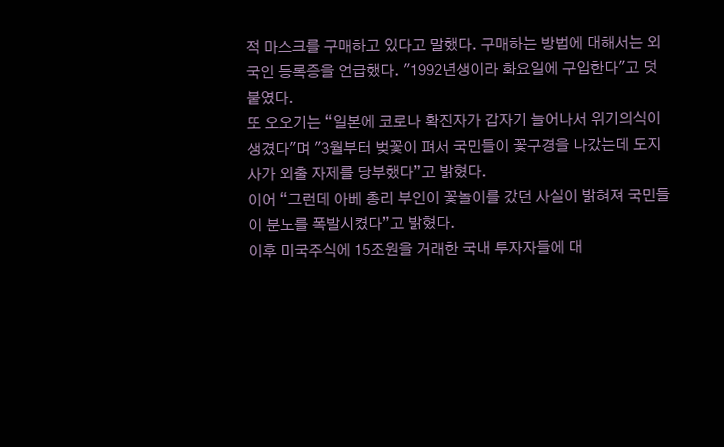적 마스크를 구매하고 있다고 말했다. 구매하는 방법에 대해서는 외국인 등록증을 언급했다. "1992년생이라 화요일에 구입한다"고 덧붙였다.
또 오오기는 “일본에 코로나 확진자가 갑자기 늘어나서 위기의식이 생겼다"며 "3월부터 벚꽃이 펴서 국민들이 꽃구경을 나갔는데 도지사가 외출 자제를 당부했다”고 밝혔다.
이어 “그런데 아베 총리 부인이 꽃놀이를 갔던 사실이 밝혀져 국민들이 분노를 폭발시켰다”고 밝혔다.
이후 미국주식에 15조원을 거래한 국내 투자자들에 대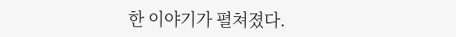한 이야기가 펼쳐졌다.